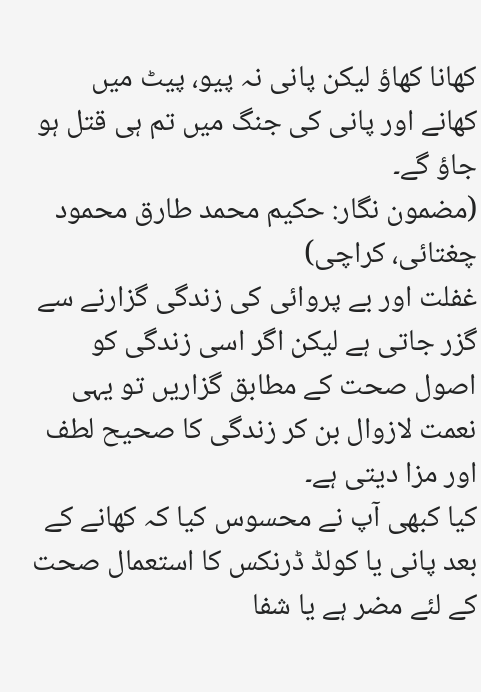کھانا کھاؤ لیکن پانی نہ پیو، پیٹ میں کھانے اور پانی کی جنگ میں تم ہی قتل ہو جاؤ گے۔
(مضمون نگار: حکیم محمد طارق محمود چغتائی، کراچی)
غفلت اور بے پروائی کی زندگی گزارنے سے گزر جاتی ہے لیکن اگر اسی زندگی کو اصول صحت کے مطابق گزاریں تو یہی نعمت لازوال بن کر زندگی کا صحیح لطف اور مزا دیتی ہے۔
کیا کبھی آپ نے محسوس کیا کہ کھانے کے بعد پانی یا کولڈ ڈرنکس کا استعمال صحت کے لئے مضر ہے یا شفا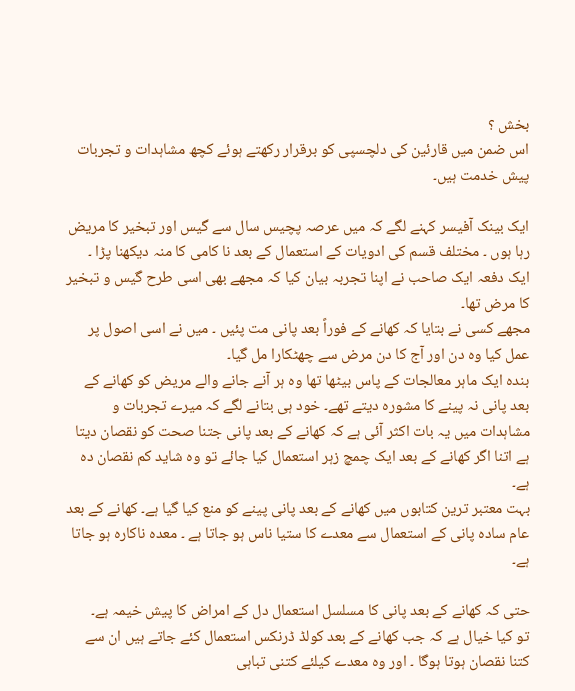بخش ؟
اس ضمن میں قارئین کی دلچسپی کو برقرار رکھتے ہوئے کچھ مشاہدات و تجربات پیش خدمت ہیں۔

ایک بینک آفیسر کہنے لگے کہ میں عرصہ پچیس سال سے گیس اور تبخیر کا مریض رہا ہوں ۔ مختلف قسم کی ادویات کے استعمال کے بعد نا کامی کا منہ دیکھنا پڑا ۔ ایک دفعہ ایک صاحب نے اپنا تجربہ بیان کیا کہ مجھے بھی اسی طرح گیس و تبخیر کا مرض تھا۔
مجھے کسی نے بتایا کہ کھانے کے فوراً بعد پانی مت پئیں ۔ میں نے اسی اصول پر عمل کیا وہ دن اور آج کا دن مرض سے چھٹکارا مل گیا۔
بندہ ایک ماہر معالجات کے پاس بیٹھا تھا وہ ہر آنے جانے والے مریض کو کھانے کے بعد پانی نہ پینے کا مشورہ دیتے تھے۔ خود ہی بتانے لگے کہ میرے تجربات و مشاہدات میں یہ بات اکثر آئی ہے کہ کھانے کے بعد پانی جتنا صحت کو نقصان دیتا ہے اتنا اگر کھانے کے بعد ایک چمچ زہر استعمال کیا جائے تو وہ شاید کم نقصان دہ ہے۔
بہت معتبر ترین کتابوں میں کھانے کے بعد پانی پینے کو منع کیا گیا ہے۔ کھانے کے بعد عام سادہ پانی کے استعمال سے معدے کا ستیا ناس ہو جاتا ہے ۔ معدہ ناکارہ ہو جاتا ہے۔

حتی کہ کھانے کے بعد پانی کا مسلسل استعمال دل کے امراض کا پیش خیمہ ہے۔
تو کیا خیال ہے کہ جب کھانے کے بعد کولڈ ڈرنکس استعمال کئے جاتے ہیں ان سے کتنا نقصان ہوتا ہوگا ۔ اور وہ معدے کیلئے کتنی تباہی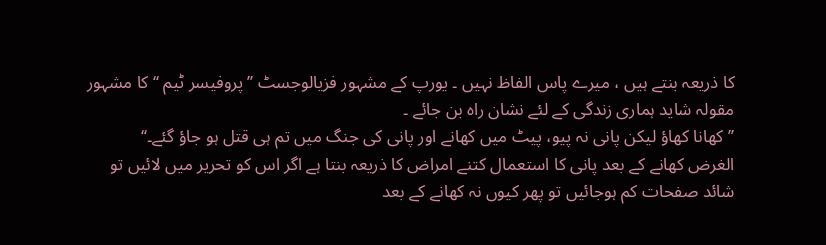کا ذریعہ بنتے ہیں ، میرے پاس الفاظ نہیں ۔ یورپ کے مشہور فزیالوجسٹ ’’پروفیسر ٹیم ‘‘ کا مشہور مقولہ شاید ہماری زندگی کے لئے نشان راہ بن جائے ۔
’’کھانا کھاؤ لیکن پانی نہ پیو، پیٹ میں کھانے اور پانی کی جنگ میں تم ہی قتل ہو جاؤ گئے۔‘‘
الغرض کھانے کے بعد پانی کا استعمال کتنے امراض کا ذریعہ بنتا ہے اگر اس کو تحریر میں لائیں تو شائد صفحات کم ہوجائیں تو پھر کیوں نہ کھانے کے بعد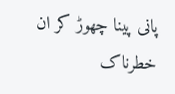پانی پینا چھوڑ کر ان خطرناک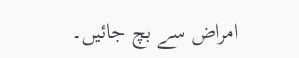امراض سے بچ جائیں۔